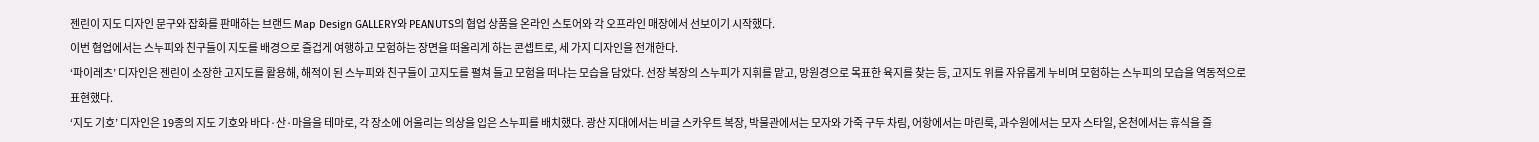젠린이 지도 디자인 문구와 잡화를 판매하는 브랜드 Map Design GALLERY와 PEANUTS의 협업 상품을 온라인 스토어와 각 오프라인 매장에서 선보이기 시작했다.
이번 협업에서는 스누피와 친구들이 지도를 배경으로 즐겁게 여행하고 모험하는 장면을 떠올리게 하는 콘셉트로, 세 가지 디자인을 전개한다.
‘파이레츠’ 디자인은 젠린이 소장한 고지도를 활용해, 해적이 된 스누피와 친구들이 고지도를 펼쳐 들고 모험을 떠나는 모습을 담았다. 선장 복장의 스누피가 지휘를 맡고, 망원경으로 목표한 육지를 찾는 등, 고지도 위를 자유롭게 누비며 모험하는 스누피의 모습을 역동적으로 표현했다.
‘지도 기호’ 디자인은 19종의 지도 기호와 바다·산·마을을 테마로, 각 장소에 어울리는 의상을 입은 스누피를 배치했다. 광산 지대에서는 비글 스카우트 복장, 박물관에서는 모자와 가죽 구두 차림, 어항에서는 마린룩, 과수원에서는 모자 스타일, 온천에서는 휴식을 즐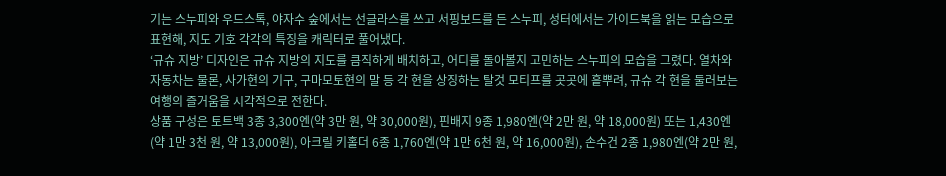기는 스누피와 우드스톡, 야자수 숲에서는 선글라스를 쓰고 서핑보드를 든 스누피, 성터에서는 가이드북을 읽는 모습으로 표현해, 지도 기호 각각의 특징을 캐릭터로 풀어냈다.
‘규슈 지방’ 디자인은 규슈 지방의 지도를 큼직하게 배치하고, 어디를 돌아볼지 고민하는 스누피의 모습을 그렸다. 열차와 자동차는 물론, 사가현의 기구, 구마모토현의 말 등 각 현을 상징하는 탈것 모티프를 곳곳에 흩뿌려, 규슈 각 현을 둘러보는 여행의 즐거움을 시각적으로 전한다.
상품 구성은 토트백 3종 3,300엔(약 3만 원, 약 30,000원), 핀배지 9종 1,980엔(약 2만 원, 약 18,000원) 또는 1,430엔(약 1만 3천 원, 약 13,000원), 아크릴 키홀더 6종 1,760엔(약 1만 6천 원, 약 16,000원), 손수건 2종 1,980엔(약 2만 원,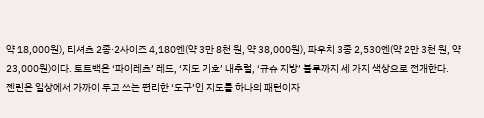약 18,000원), 티셔츠 2종·2사이즈 4,180엔(약 3만 8천 원, 약 38,000원), 파우치 3종 2,530엔(약 2만 3천 원, 약 23,000원)이다. 토트백은 ‘파이레츠’ 레드, ‘지도 기호’ 내추럴, ‘규슈 지방’ 블루까지 세 가지 색상으로 전개한다.
젠린은 일상에서 가까이 두고 쓰는 편리한 ‘도구’인 지도를 하나의 패턴이자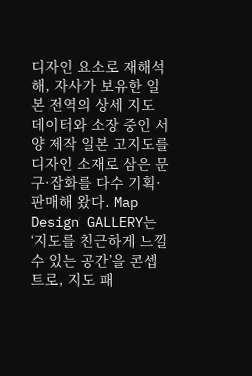디자인 요소로 재해석해, 자사가 보유한 일본 전역의 상세 지도 데이터와 소장 중인 서양 제작 일본 고지도를 디자인 소재로 삼은 문구·잡화를 다수 기획·판매해 왔다. Map Design GALLERY는 ‘지도를 친근하게 느낄 수 있는 공간’을 콘셉트로, 지도 패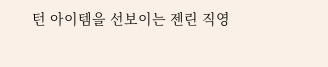턴 아이템을 선보이는 젠린 직영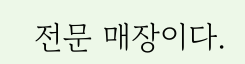전문 매장이다.